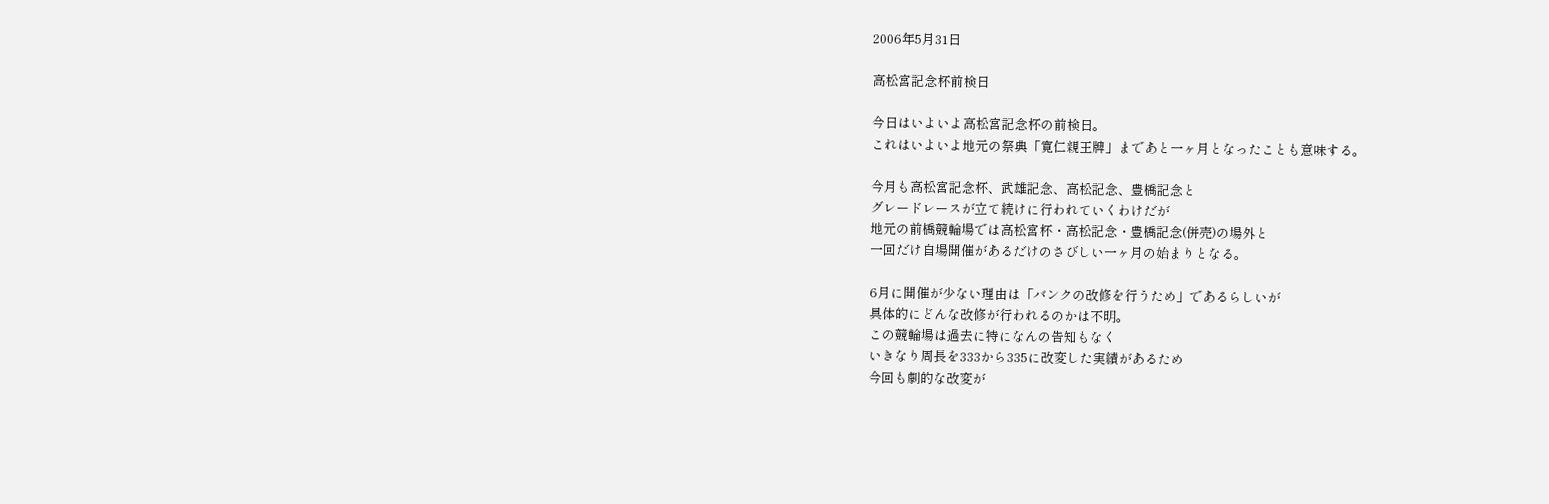2006年5月31日

高松宮記念杯前検日

今日はいよいよ高松宮記念杯の前検日。
これはいよいよ地元の祭典「寛仁親王牌」まであと一ヶ月となったことも意味する。

今月も高松宮記念杯、武雄記念、高松記念、豊橋記念と
グレードレースが立て続けに行われていくわけだが
地元の前橋競輪場では高松宮杯・高松記念・豊橋記念(併売)の場外と
一回だけ自場開催があるだけのさびしい一ヶ月の始まりとなる。

6月に開催が少ない理由は「バンクの改修を行うため」であるらしいが
具体的にどんな改修が行われるのかは不明。
この競輪場は過去に特になんの告知もなく
いきなり周長を333から335に改変した実績があるため
今回も劇的な改変が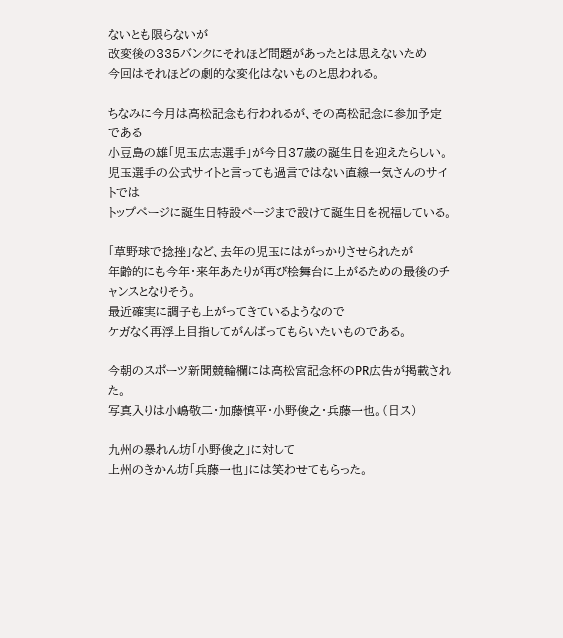ないとも限らないが
改変後の335バンクにそれほど問題があったとは思えないため
今回はそれほどの劇的な変化はないものと思われる。

ちなみに今月は高松記念も行われるが、その高松記念に参加予定である
小豆島の雄「児玉広志選手」が今日37歳の誕生日を迎えたらしい。
児玉選手の公式サイトと言っても過言ではない直線一気さんのサイトでは
トップページに誕生日特設ページまで設けて誕生日を祝福している。

「草野球で捻挫」など、去年の児玉にはがっかりさせられたが
年齢的にも今年・来年あたりが再び桧舞台に上がるための最後のチャンスとなりそう。
最近確実に調子も上がってきているようなので
ケガなく再浮上目指してがんばってもらいたいものである。

今朝のスポーツ新聞競輪欄には高松宮記念杯のPR広告が掲載された。
写真入りは小嶋敬二・加藤慎平・小野俊之・兵藤一也。(日ス)

九州の暴れん坊「小野俊之」に対して
上州のきかん坊「兵藤一也」には笑わせてもらった。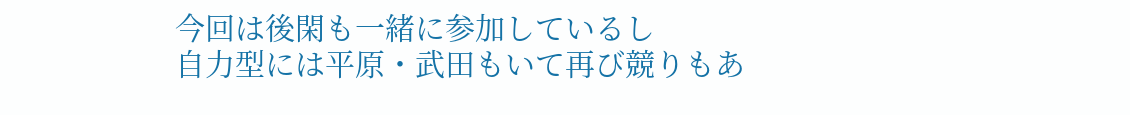今回は後閑も一緒に参加しているし
自力型には平原・武田もいて再び競りもあ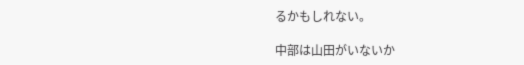るかもしれない。

中部は山田がいないか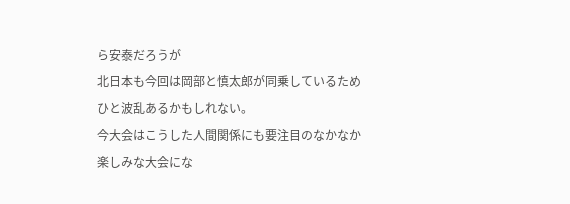ら安泰だろうが
北日本も今回は岡部と慎太郎が同乗しているためひと波乱あるかもしれない。
今大会はこうした人間関係にも要注目のなかなか楽しみな大会にな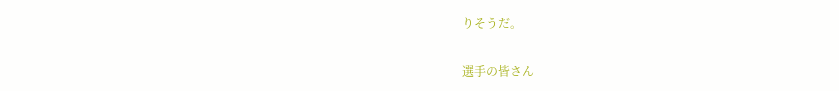りそうだ。

選手の皆さん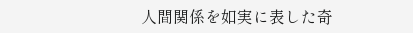人間関係を如実に表した奇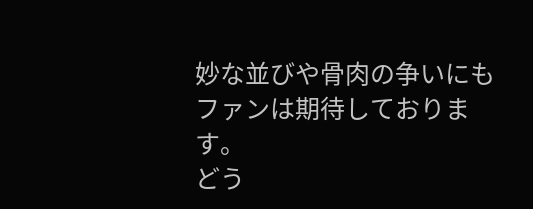妙な並びや骨肉の争いにもファンは期待しております。
どう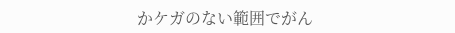かケガのない範囲でがん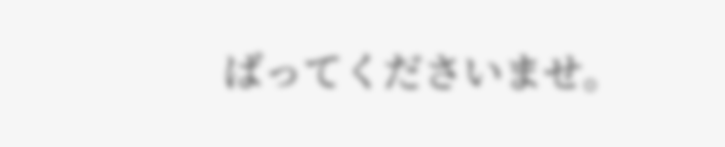ばってくださいませ。